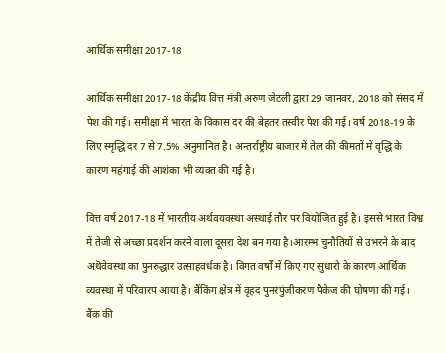आर्थिक समीक्षा 2017-18

आर्थिक समीक्षा 2017-18 केंद्रीय वित्त मंत्री अरुण जेटली द्वारा 29 जानवर, 2018 को संसद में पेश की गई। समीक्षा में भारत के विकास दर की बेहतर तस्वीर पेश की गई। वर्ष 2018-19 के लिए स्मृद्धि दर 7 से 7.5% अनुमानित है। अन्तर्राष्ट्रीय बाजार में तेल की कीमतों में वृद्धि के कारण महंगाई की आशंका भी व्यक्त की गई है।

वित्त वर्ष 2017-18 में भारतीय अर्थवयवस्था अस्थाई तौर पर वियोजित हुई है। इससे भारत विश्व में तेजी से अच्छा प्रदर्शन करने वाला दूसरा देश बन गया है।आरम्भ चुनौतियों से उभरने के बाद अथॆवेवस्था का पुनरुद्धार उत्साहवर्धक है। विगत वर्षों में किए गए सुधारो के कारण आर्थिक व्यवस्था में परिवारप आया है। बैंकिंग क्षेत्र में वृहद पुनरपुंजीकरण पैकेज की घोषणा की गई। बैंक की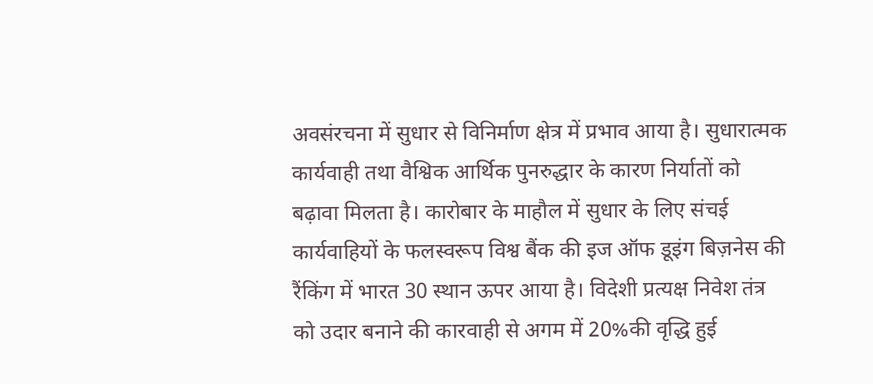अवसंरचना में सुधार से विनिर्माण क्षेत्र में प्रभाव आया है। सुधारात्मक कार्यवाही तथा वैश्विक आर्थिक पुनरुद्धार के कारण निर्यातों को बढ़ावा मिलता है। कारोबार के माहौल में सुधार के लिए संचई कार्यवाहियों के फलस्वरूप विश्व बैंक की इज ऑफ डूइंग बिज़नेस की रैंकिंग में भारत 30 स्थान ऊपर आया है। विदेशी प्रत्यक्ष निवेश तंत्र को उदार बनाने की कारवाही से अगम में 20%की वृद्धि हुई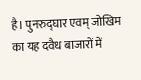है। पुनरुद्घार एवम् जोखिम का यह दवैध बाजारों में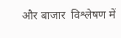और बाजार  विश्लेषण में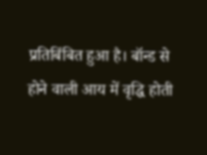प्रतिबिंबित हुआ है। बॉन्ड से होने वाली आय में वृद्धि होती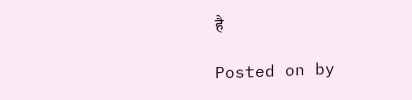है

Posted on by